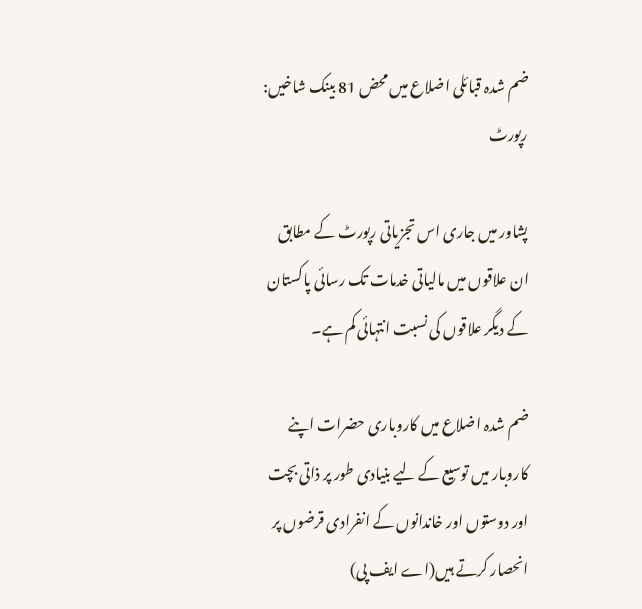ضم شدہ قبائلی اضلاع میں محض 81 بینک شاخیں: رپورٹ

پشاور میں جاری اس تجزیاتی رپورٹ کے مطابق ان علاقوں میں مالیاتی خدمات تک رسائی پاکستان کے دیگر علاقوں کی نسبت انتہائی کم ہے۔

ضم شدہ اضلاع میں کاروباری حضرات اپنے کاروبار میں توسیع کے لیے بنیادی طور پر ذاتی بچت اور دوستوں اور خاندانوں کے انفرادی قرضوں پر انحصار کرتے ہیں(اے ایف پی)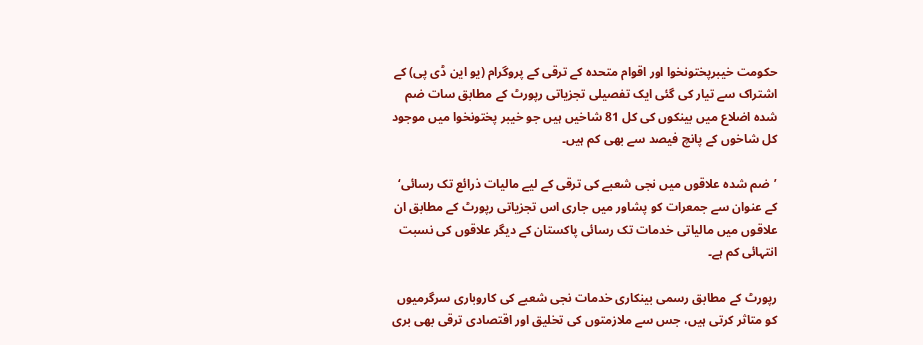حکومت خیبرپختونخوا اور اقوام متحدہ کے ترقی کے پروگرام (یو این ڈی پی) کے اشتراک سے تیار کی گئی ایک تفصیلی تجزیاتی رپورٹ کے مطابق سات ضم شدہ اضلاع میں بینکوں کی کل 81 شاخیں ہیں جو خیبر پختونخوا میں موجود کل شاخوں کے پانچ فیصد سے بھی کم ہیں۔

’ضم شدہ علاقوں میں نجی شعبے کی ترقی کے لیے مالیات ذرائع تک رسائی‘ کے عنوان سے جمعرات کو پشاور میں جاری اس تجزیاتی رپورٹ کے مطابق ان علاقوں میں مالیاتی خدمات تک رسائی پاکستان کے دیگر علاقوں کی نسبت انتہائی کم ہے۔

رپورٹ کے مطابق رسمی بینکاری خدمات نجی شعبے کی کاروباری سرگرمیوں کو متاثر کرتی ہیں، جس سے ملازمتوں کی تخلیق اور اقتصادی ترقی بھی بری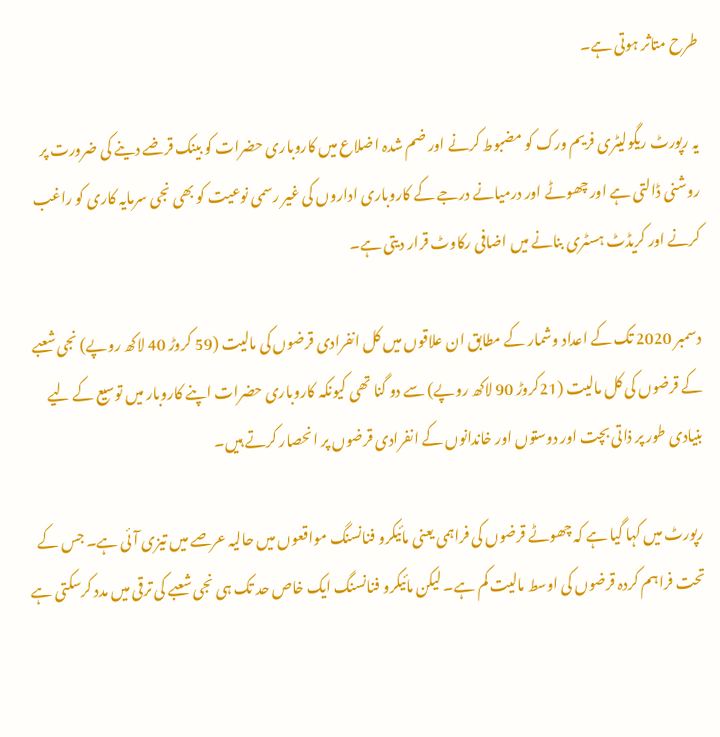طرح متاثر ہوتی ہے۔

یہ رپورٹ ریگولیٹری فریم ورک کو مضبوط کرنے اور ضم شدہ اضلاع میں کاروباری حضرات کو بینک قرضے دینے کی ضرورت پر روشنی ڈالتی ہے اور چھوٹے اور درمیانے درجے کے کاروباری اداروں کی غیر رسمی نوعیت کو بھی نجی سرمایہ کاری کو راغب کرنے اور کریڈٹ ہسٹری بنانے میں اضافی رکاوٹ قرار دیتی ہے۔

دسمبر 2020 تک کے اعداد وشمار کے مطابق ان علاقوں میں کل انفرادی قرضوں کی مالیت (59 کروڑ 40 لاکھ روپے) نجی شعبے کے قرضوں کی کل مالیت (21کروڑ 90 لاکھ روپے) سے دو گنا تھی کیونکہ کاروباری حضرات اپنے کاروبار میں توسیع کے لیے بنیادی طور پر ذاتی بچت اور دوستوں اور خاندانوں کے انفرادی قرضوں پر انحصار کرتے ہیں۔

رپورٹ میں کہا گیا ہے کہ چھوٹے قرضوں کی فراہمی یعنی مائیکرو فنانسنگ مواقعوں میں حالیہ عرصے میں تیزی آئی ہے۔ جس کے تحت فراہم کردہ قرضوں کی اوسط مالیت کم ہے۔ لیکن مائیکرو فنانسنگ ایک خاص حد تک ہی نجی شعبے کی ترقی میں مدد کرسکتی ہے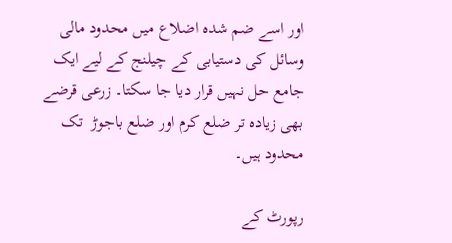اور اسے ضم شدہ اضلاع میں محدود مالی وسائل کی دستیابی کے چیلنج کے لیے ایک جامع حل نہیں قرار دیا جا سکتا۔ زرعی قرضے بھی زیادہ تر ضلع کرم اور ضلع باجوڑ  تک محدود ہیں۔

رپورٹ کے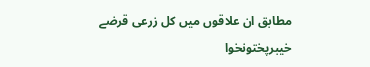مطابق ان علاقوں میں کل زرعی قرضے خیبرپختونخوا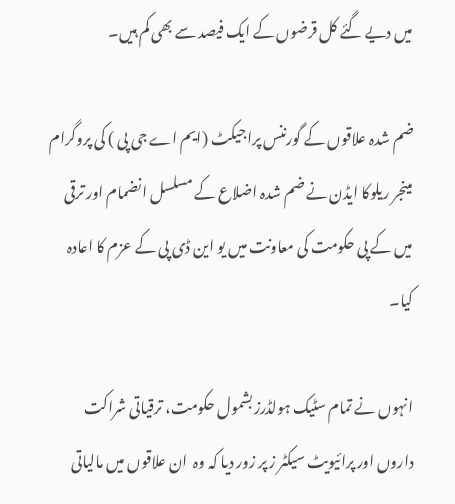میں دیے گئے کل قرضوں کے ایک فیصد سے بھی کم ہیں۔

ضم شدہ علاقوں کے گورننس پراجیکٹ (ایم اے جی پی ) کی پروگرام مینجر ریلوکا ایڈن نے ضم شدہ اضلاع کے مسلسل انضمام اور ترقی میں کے پی حکومت کی معاونت میں یو این ڈی پی کے عزم کا اعادہ کیا۔

انہوں نے تمام سٹیک ہولڈرز بشمول حکومت، ترقیاتی شراکت داروں اور پرائیویٹ سیکٹر ز پر زور دیا کہ وہ  ان علاقوں میں مالیاتی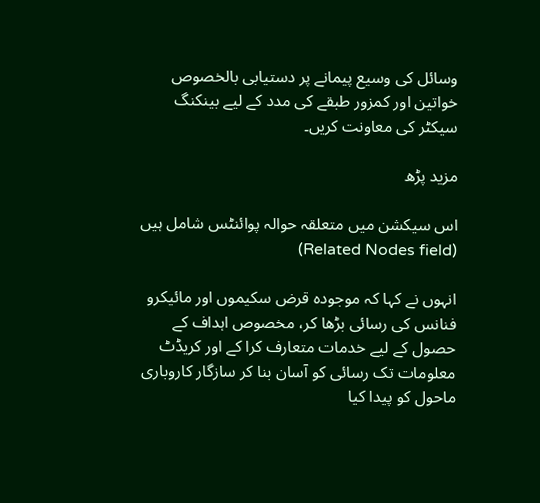وسائل کی وسیع پیمانے پر دستیابی بالخصوص خواتین اور کمزور طبقے کی مدد کے لیے بینکنگ سیکٹر کی معاونت کریں۔

مزید پڑھ

اس سیکشن میں متعلقہ حوالہ پوائنٹس شامل ہیں (Related Nodes field)

انہوں نے کہا کہ موجودہ قرض سکیموں اور مائیکرو فنانس کی رسائی بڑھا کر، مخصوص اہداف کے حصول کے لیے خدمات متعارف کرا کے اور کریڈٹ معلومات تک رسائی کو آسان بنا کر سازگار کاروباری ماحول کو پیدا کیا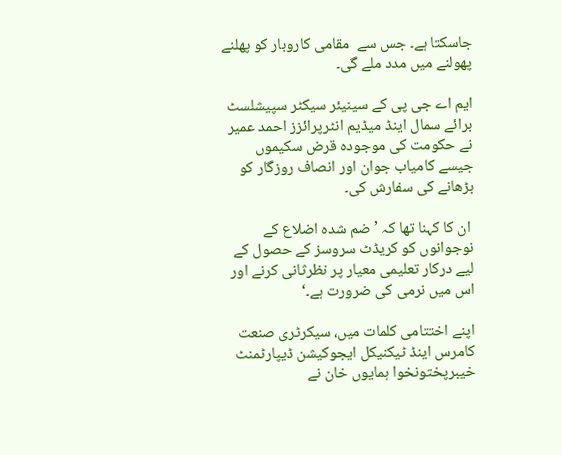جاسکتا ہے۔ جس سے  مقامی کاروبار کو پھلنے پھولنے میں مدد ملے گی۔

ایم اے جی پی کے سینیئر سیکٹر سپیشلسٹ برائے سمال اینڈ میڈیم انٹرپرائزز احمد عمیر نے حکومت کی موجودہ قرض سکیموں جیسے کامیاب جوان اور انصاف روزگار کو بڑھانے کی سفارش کی۔

 ان کا کہنا تھا کہ ’ضم شدہ اضلاع کے نوجوانوں کو کریڈٹ سروسز کے حصول کے لیے درکار تعلیمی معیار پر نظرثانی کرنے اور اس میں نرمی کی ضرورت ہے۔‘

اپنے اختتامی کلمات میں، سیکرٹری صنعت کامرس اینڈ ٹیکنیکل ایجوکیشن ڈیپارٹمنٹ خیبرپختونخوا ہمایوں خان نے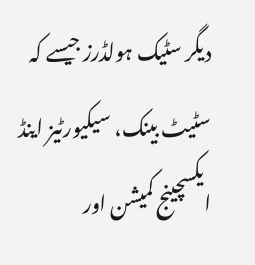دیگر سٹیک ہولڈرز جیسے کہ سٹیٹ بینک، سیکیورٹیز اینڈ ایکسچینج کمیشن اور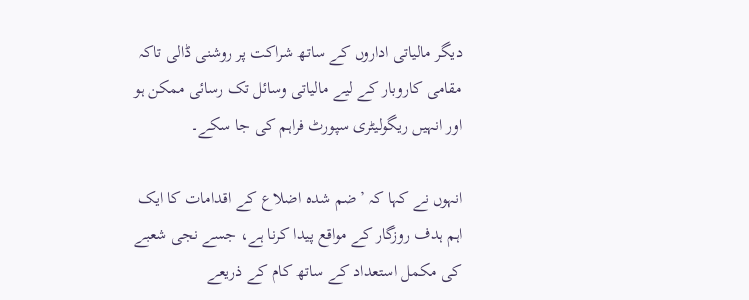دیگر مالیاتی اداروں کے ساتھ شراکت پر روشنی ڈالی تاکہ مقامی کاروبار کے لیے مالیاتی وسائل تک رسائی ممکن ہو اور انہیں ریگولیٹری سپورٹ فراہم کی جا سکے۔

انہوں نے کہا کہ ’ضم شدہ اضلاع کے اقدامات کا ایک اہم ہدف روزگار کے مواقع پیدا کرنا ہے، جسے نجی شعبے کی مکمل استعداد کے ساتھ کام کے ذریعے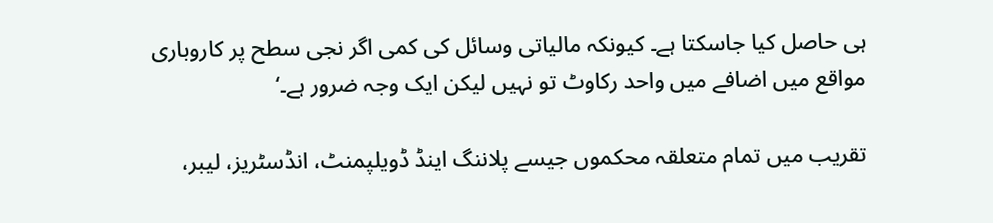ہی حاصل کیا جاسکتا ہے۔ کیونکہ مالیاتی وسائل کی کمی اگر نجی سطح پر کاروباری مواقع میں اضافے میں واحد رکاوٹ تو نہیں لیکن ایک وجہ ضرور ہے۔‘

تقریب میں تمام متعلقہ محکموں جیسے پلاننگ اینڈ ڈویلپمنٹ، انڈسٹریز، لیبر،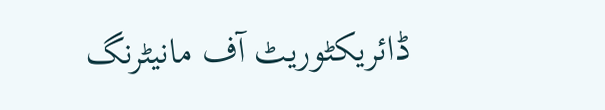ڈائریکٹوریٹ آف مانیٹرنگ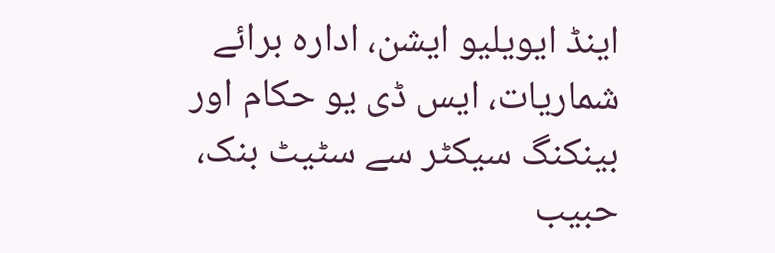اینڈ ایویلیو ایشن، ادارہ برائے شماریات، ایس ڈی یو حکام اور بینکنگ سیکٹر سے سٹیٹ بنک، حبیب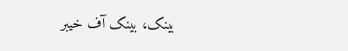بینک، بینک آف خیبر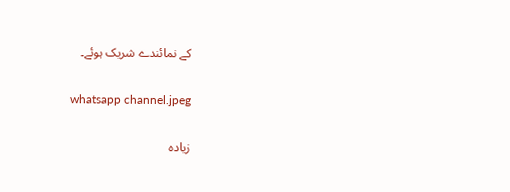کے نمائندے شریک ہوئے۔

whatsapp channel.jpeg

زیادہ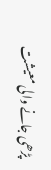پڑھی جانے والی معیشت